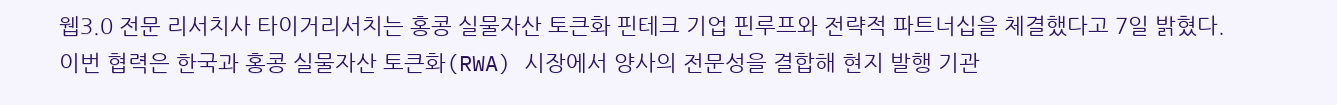웹3.0 전문 리서치사 타이거리서치는 홍콩 실물자산 토큰화 핀테크 기업 핀루프와 전략적 파트너십을 체결했다고 7일 밝혔다.
이번 협력은 한국과 홍콩 실물자산 토큰화(RWA) 시장에서 양사의 전문성을 결합해 현지 발행 기관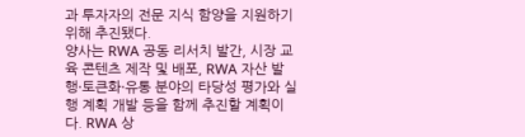과 투자자의 전문 지식 함양을 지원하기 위해 추진됐다.
양사는 RWA 공동 리서치 발간, 시장 교육 콘텐츠 제작 및 배포, RWA 자산 발행·토큰화·유통 분야의 타당성 평가와 실행 계획 개발 등을 함께 추진할 계획이다. RWA 상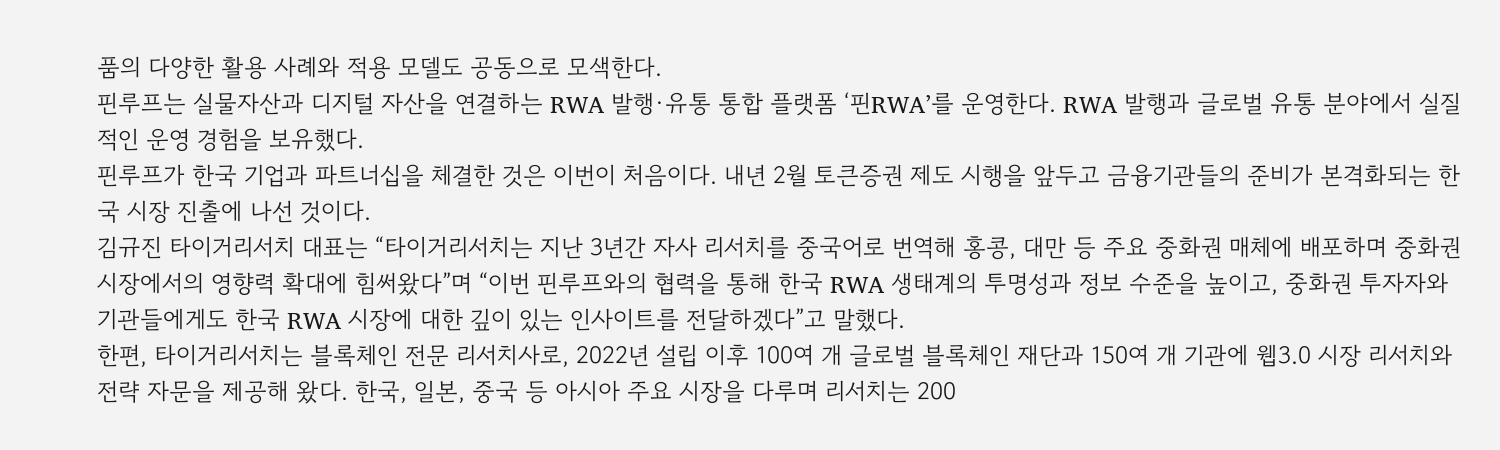품의 다양한 활용 사례와 적용 모델도 공동으로 모색한다.
핀루프는 실물자산과 디지털 자산을 연결하는 RWA 발행·유통 통합 플랫폼 ‘핀RWA’를 운영한다. RWA 발행과 글로벌 유통 분야에서 실질적인 운영 경험을 보유했다.
핀루프가 한국 기업과 파트너십을 체결한 것은 이번이 처음이다. 내년 2월 토큰증권 제도 시행을 앞두고 금융기관들의 준비가 본격화되는 한국 시장 진출에 나선 것이다.
김규진 타이거리서치 대표는 “타이거리서치는 지난 3년간 자사 리서치를 중국어로 번역해 홍콩, 대만 등 주요 중화권 매체에 배포하며 중화권 시장에서의 영향력 확대에 힘써왔다”며 “이번 핀루프와의 협력을 통해 한국 RWA 생태계의 투명성과 정보 수준을 높이고, 중화권 투자자와 기관들에게도 한국 RWA 시장에 대한 깊이 있는 인사이트를 전달하겠다”고 말했다.
한편, 타이거리서치는 블록체인 전문 리서치사로, 2022년 설립 이후 100여 개 글로벌 블록체인 재단과 150여 개 기관에 웹3.0 시장 리서치와 전략 자문을 제공해 왔다. 한국, 일본, 중국 등 아시아 주요 시장을 다루며 리서치는 200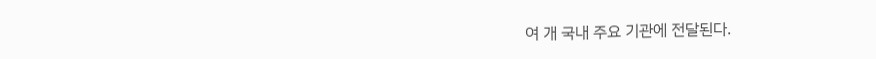여 개 국내 주요 기관에 전달된다.